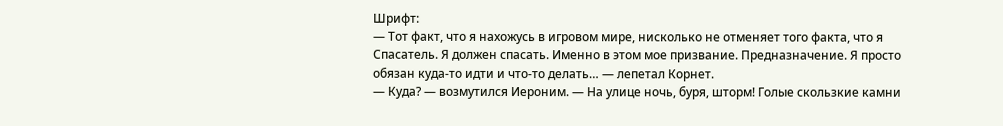Шрифт:
— Тот факт, что я нахожусь в игровом мире, нисколько не отменяет того факта, что я Спасатель. Я должен спасать. Именно в этом мое призвание. Предназначение. Я просто обязан куда-то идти и что-то делать… — лепетал Корнет.
— Куда? — возмутился Иероним. — На улице ночь, буря, шторм! Голые скользкие камни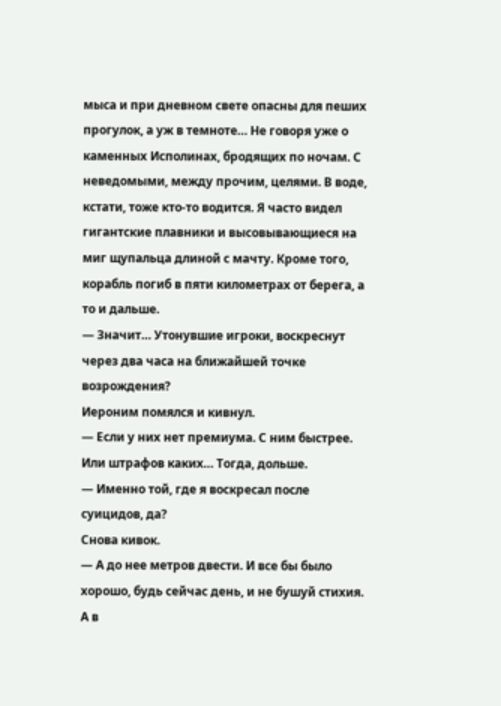мыса и при дневном свете опасны для пеших прогулок, а уж в темноте… Не говоря уже о каменных Исполинах, бродящих по ночам. С неведомыми, между прочим, целями. В воде, кстати, тоже кто-то водится. Я часто видел гигантские плавники и высовывающиеся на миг щупальца длиной с мачту. Кроме того, корабль погиб в пяти километрах от берега, а то и дальше.
— Значит… Утонувшие игроки, воскреснут через два часа на ближайшей точке возрождения?
Иероним помялся и кивнул.
— Если у них нет премиума. С ним быстрее. Или штрафов каких… Тогда, дольше.
— Именно той, где я воскресал после суицидов, да?
Снова кивок.
— А до нее метров двести. И все бы было хорошо, будь сейчас день, и не бушуй стихия. А в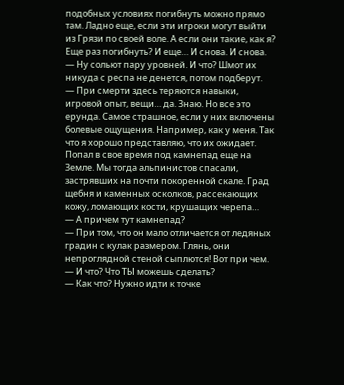подобных условиях погибнуть можно прямо там. Ладно еще, если эти игроки могут выйти из Грязи по своей воле. А если они такие, как я? Еще раз погибнуть? И еще… И снова. И снова.
— Ну сольют пару уровней. И что? Шмот их никуда с респа не денется, потом подберут.
— При смерти здесь теряются навыки, игровой опыт, вещи… да. Знаю. Но все это ерунда. Самое страшное, если у них включены болевые ощущения. Например, как у меня. Так что я хорошо представляю, что их ожидает. Попал в свое время под камнепад еще на Земле. Мы тогда альпинистов спасали, застрявших на почти покоренной скале. Град щебня и каменных осколков, рассекающих кожу, ломающих кости, крушащих черепа…
— А причем тут камнепад?
— При том, что он мало отличается от ледяных градин с кулак размером. Глянь, они непроглядной стеной сыплются! Вот при чем.
— И что? Что ТЫ можешь сделать?
— Как что? Нужно идти к точке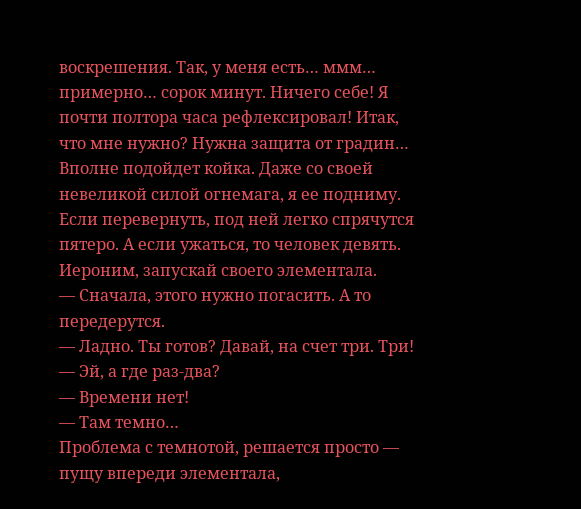воскрешения. Так, у меня есть… ммм… примерно… сорок минут. Ничего себе! Я почти полтора часа рефлексировал! Итак, что мне нужно? Нужна защита от градин… Вполне подойдет койка. Даже со своей невеликой силой огнемага, я ее подниму. Если перевернуть, под ней легко спрячутся пятеро. А если ужаться, то человек девять. Иероним, запускай своего элементала.
— Сначала, этого нужно погасить. А то передерутся.
— Ладно. Ты готов? Давай, на счет три. Три!
— Эй, а где раз-два?
— Времени нет!
— Там темно…
Проблема с темнотой, решается просто — пущу впереди элементала,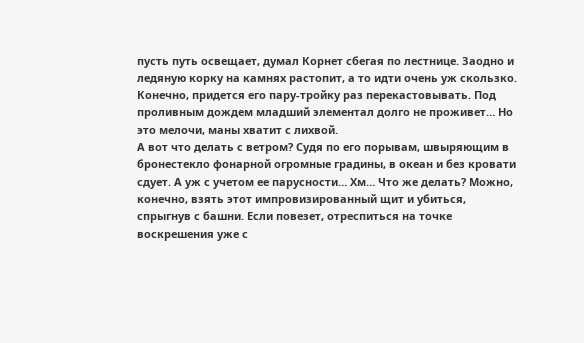пусть путь освещает, думал Корнет сбегая по лестнице. Заодно и ледяную корку на камнях растопит, а то идти очень уж скользко. Конечно, придется его пару-тройку раз перекастовывать. Под проливным дождем младший элементал долго не проживет… Но это мелочи, маны хватит с лихвой.
А вот что делать с ветром? Судя по его порывам, швыряющим в бронестекло фонарной огромные градины, в океан и без кровати сдует. А уж с учетом ее парусности… Хм… Что же делать? Можно, конечно, взять этот импровизированный щит и убиться, спрыгнув с башни. Если повезет, отреспиться на точке воскрешения уже с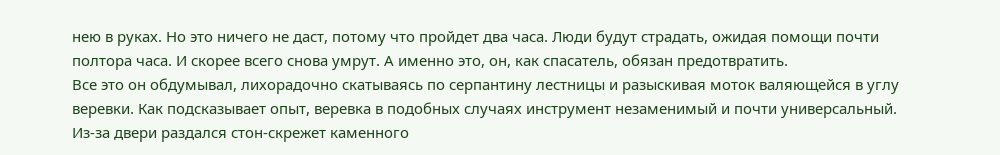нею в руках. Но это ничего не даст, потому что пройдет два часа. Люди будут страдать, ожидая помощи почти полтора часа. И скорее всего снова умрут. А именно это, он, как спасатель, обязан предотвратить.
Все это он обдумывал, лихорадочно скатываясь по серпантину лестницы и разыскивая моток валяющейся в углу веревки. Как подсказывает опыт, веревка в подобных случаях инструмент незаменимый и почти универсальный.
Из-за двери раздался стон-скрежет каменного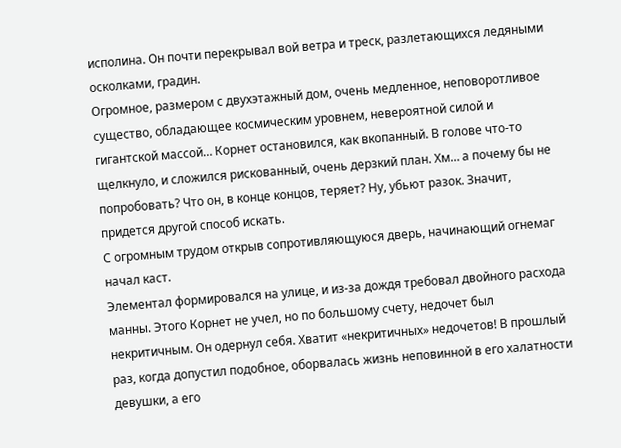исполина. Он почти перекрывал вой ветра и треск, разлетающихся ледяными осколками, градин.
Огромное, размером с двухэтажный дом, очень медленное, неповоротливое существо, обладающее космическим уровнем, невероятной силой и гигантской массой… Корнет остановился, как вкопанный. В голове что-то щелкнуло, и сложился рискованный, очень дерзкий план. Хм… а почему бы не попробовать? Что он, в конце концов, теряет? Ну, убьют разок. Значит, придется другой способ искать.
С огромным трудом открыв сопротивляющуюся дверь, начинающий огнемаг начал каст.
Элементал формировался на улице, и из-за дождя требовал двойного расхода манны. Этого Корнет не учел, но по большому счету, недочет был некритичным. Он одернул себя. Хватит «некритичных» недочетов! В прошлый раз, когда допустил подобное, оборвалась жизнь неповинной в его халатности девушки, а его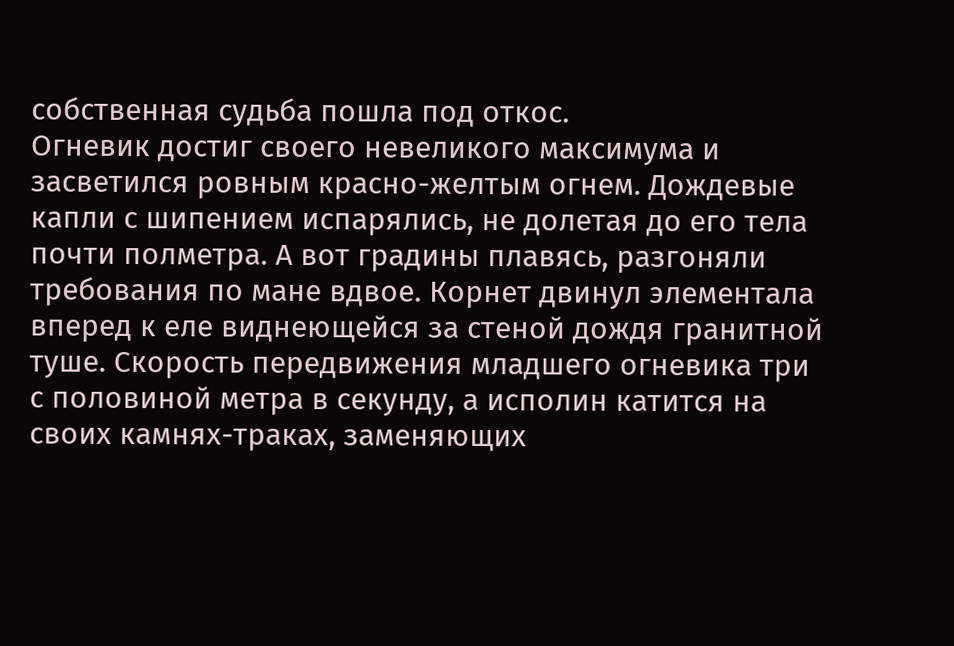собственная судьба пошла под откос.
Огневик достиг своего невеликого максимума и засветился ровным красно-желтым огнем. Дождевые капли с шипением испарялись, не долетая до его тела почти полметра. А вот градины плавясь, разгоняли требования по мане вдвое. Корнет двинул элементала вперед к еле виднеющейся за стеной дождя гранитной туше. Скорость передвижения младшего огневика три с половиной метра в секунду, а исполин катится на своих камнях-траках, заменяющих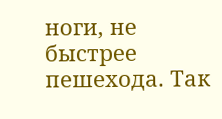ноги, не быстрее пешехода. Так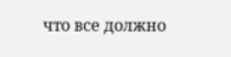что все должно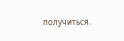получиться.